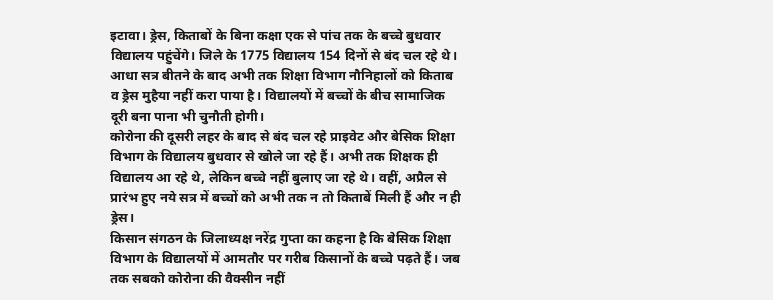इटावा। ड्रेस, किताबों के बिना कक्षा एक से पांच तक के बच्चे बुधवार विद्यालय पहुंचेंगे। जिले के 1775 विद्यालय 154 दिनों से बंद चल रहे थे। आधा सत्र बीतने के बाद अभी तक शिक्षा विभाग नौनिहालों को किताब व ड्रेस मुहैया नहीं करा पाया है। विद्यालयों में बच्चों के बीच सामाजिक दूरी बना पाना भी चुनौती होगी।
कोरोना की दूसरी लहर के बाद से बंद चल रहे प्राइवेट और बेसिक शिक्षा विभाग के विद्यालय बुधवार से खोले जा रहे हैं। अभी तक शिक्षक ही विद्यालय आ रहे थे, लेकिन बच्चे नहीं बुलाए जा रहे थे। वहीं, अप्रैल से प्रारंभ हुए नये सत्र में बच्चों को अभी तक न तो किताबें मिली हैं और न ही ड्रेस।
किसान संगठन के जिलाध्यक्ष नरेंद्र गुप्ता का कहना है कि बेसिक शिक्षा विभाग के विद्यालयों में आमतौर पर गरीब किसानों के बच्चे पढ़ते हैं। जब तक सबको कोरोना की वैक्सीन नहीं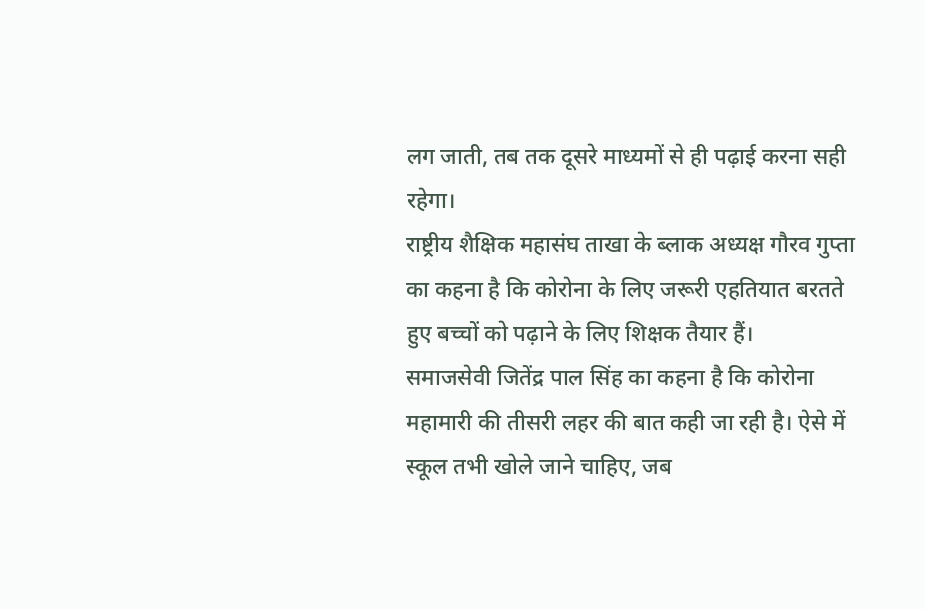लग जाती, तब तक दूसरे माध्यमों से ही पढ़ाई करना सही रहेगा।
राष्ट्रीय शैक्षिक महासंघ ताखा के ब्लाक अध्यक्ष गौरव गुप्ता का कहना है कि कोरोना के लिए जरूरी एहतियात बरतते हुए बच्चों को पढ़ाने के लिए शिक्षक तैयार हैं।
समाजसेवी जितेंद्र पाल सिंह का कहना है कि कोरोना महामारी की तीसरी लहर की बात कही जा रही है। ऐसे में स्कूल तभी खोले जाने चाहिए, जब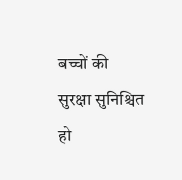बच्चों की सुरक्षा सुनिश्चित हो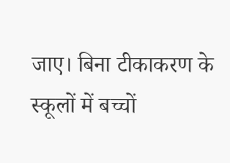जाए। बिना टीकाकरण के स्कूलों में बच्चों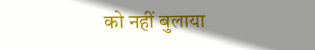को नहीं बुलाया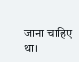जाना चाहिए था।